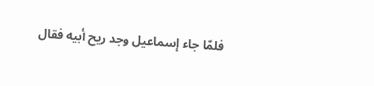فلمّا جاء إسماعيل وجد ريح أبيه فقال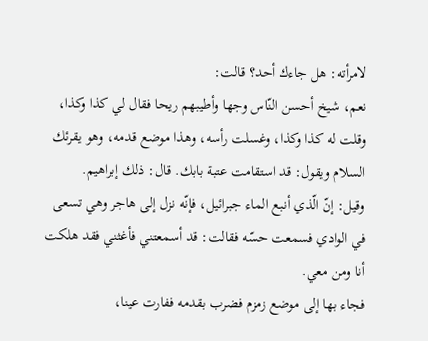لامرأته: هل جاءك أحد؟ قالت:
نعم، شيخ أحسن النّاس وجها وأطيبهم ريحا فقال لي كذا وكذا، وقلت له كذا وكذا، وغسلت رأسه، وهذا موضع قدمه، وهو يقرئك السلام ويقول: قد استقامت عتبة بابك. قال: ذلك إبراهيم.
وقيل: إنّ الّذي أنبع الماء جبرائيل، فإنّه نزل إلى هاجر وهي تسعى في الوادي فسمعت حسّه فقالت: قد أسمعتني فأغثني فقد هلكت أنا ومن معي.
فجاء بها إلى موضع زمزم فضرب بقدمه ففارت عينا،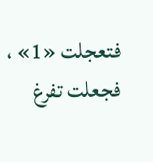فتعجلت «1» ، فجعلت تفرغ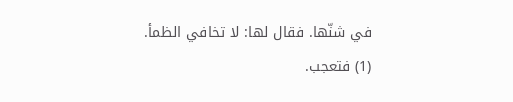في شنّها. فقال لها: لا تخافي الظمأ.
(1) فتعجب.